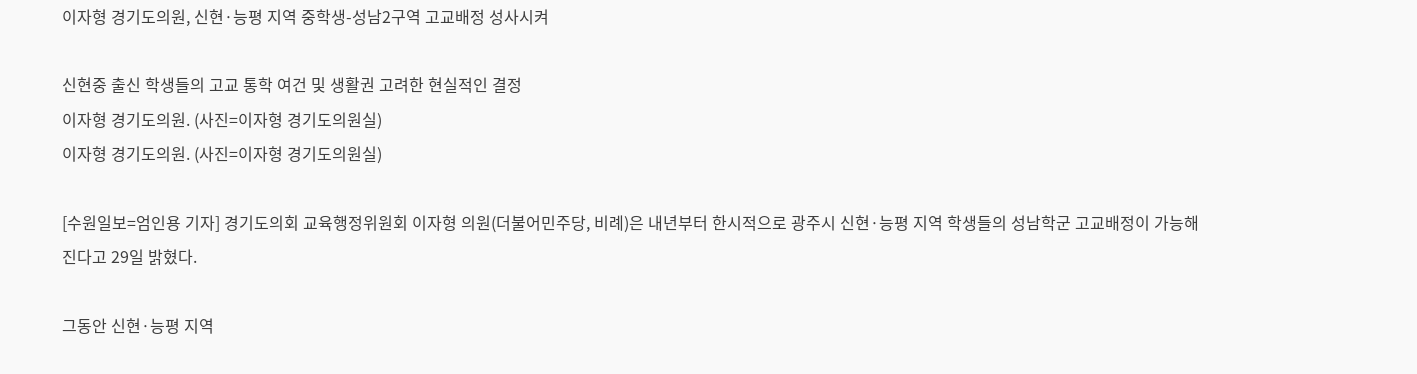이자형 경기도의원, 신현·능평 지역 중학생-성남2구역 고교배정 성사시켜

신현중 출신 학생들의 고교 통학 여건 및 생활권 고려한 현실적인 결정
이자형 경기도의원. (사진=이자형 경기도의원실)
이자형 경기도의원. (사진=이자형 경기도의원실)

[수원일보=엄인용 기자] 경기도의회 교육행정위원회 이자형 의원(더불어민주당, 비례)은 내년부터 한시적으로 광주시 신현·능평 지역 학생들의 성남학군 고교배정이 가능해진다고 29일 밝혔다.

그동안 신현·능평 지역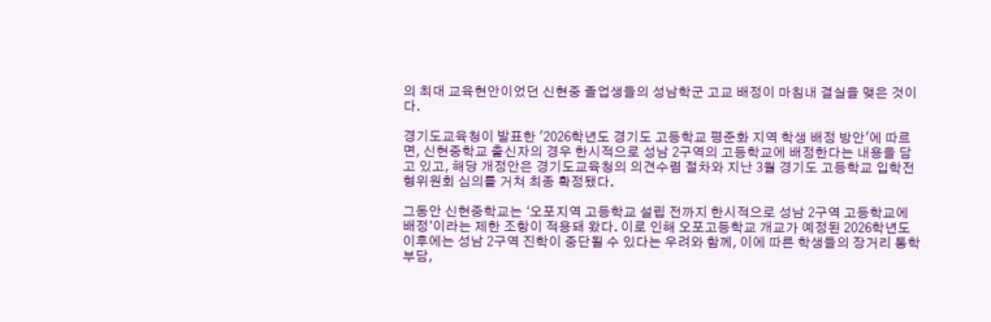의 최대 교육현안이었던 신현중 졸업생들의 성남학군 고교 배정이 마침내 결실을 맺은 것이다.

경기도교육청이 발표한 '2026학년도 경기도 고등학교 평준화 지역 학생 배정 방안'에 따르면, 신현중학교 출신자의 경우 한시적으로 성남 2구역의 고등학교에 배정한다는 내용을 담고 있고, 해당 개정안은 경기도교육청의 의견수렴 절차와 지난 3월 경기도 고등학교 입학전형위원회 심의를 거쳐 최종 확정됐다.

그동안 신현중학교는 ‘오포지역 고등학교 설립 전까지 한시적으로 성남 2구역 고등학교에 배정’이라는 제한 조항이 적용돼 왔다. 이로 인해 오포고등학교 개교가 예정된 2026학년도 이후에는 성남 2구역 진학이 중단될 수 있다는 우려와 함께, 이에 따른 학생들의 장거리 통학 부담,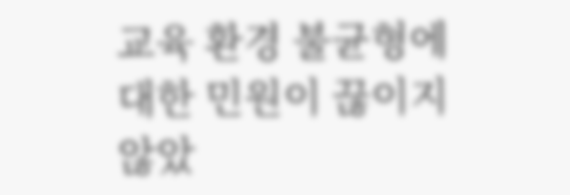교육 환경 불균형에 대한 민원이 끊이지 않았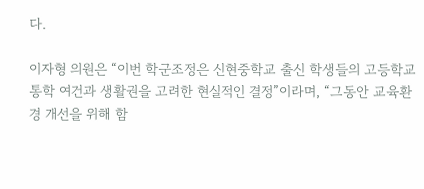다.

이자형 의원은 “이번 학군조정은 신현중학교 출신 학생들의 고등학교 통학 여건과 생활권을 고려한 현실적인 결정”이라며, “그동안 교육환경 개선을 위해 함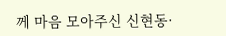께 마음 모아주신 신현동·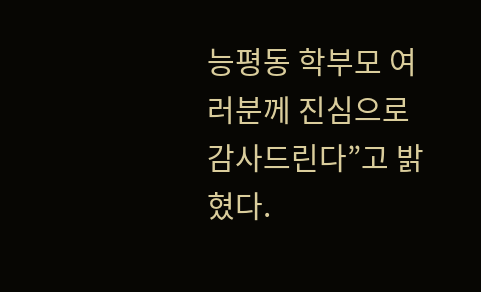능평동 학부모 여러분께 진심으로 감사드린다”고 밝혔다.